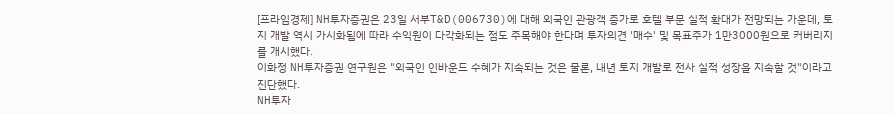[프라임경제] NH투자증권은 23일 서부T&D(006730)에 대해 외국인 관광객 증가로 호텔 부문 실적 확대가 전망되는 가운데, 토지 개발 역시 가시화됨에 따라 수익원이 다각화되는 점도 주목해야 한다며 투자의견 '매수' 및 목표주가 1만3000원으로 커버리지를 개시했다.
이화정 NH투자증권 연구원은 "외국인 인바운드 수혜가 지속되는 것은 물론, 내년 토지 개발로 전사 실적 성장을 지속할 것"이라고 진단했다.
NH투자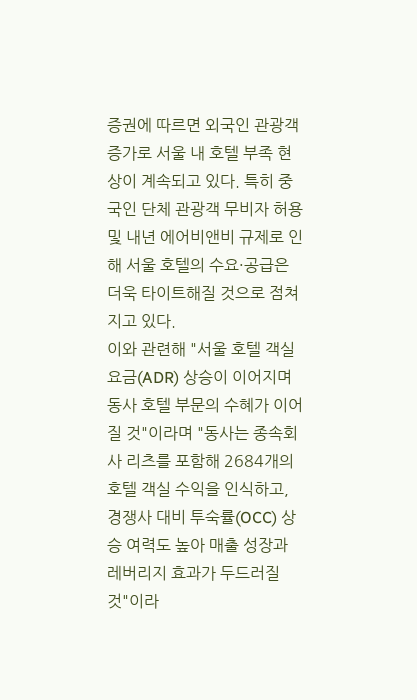증권에 따르면 외국인 관광객 증가로 서울 내 호텔 부족 현상이 계속되고 있다. 특히 중국인 단체 관광객 무비자 허용 및 내년 에어비앤비 규제로 인해 서울 호텔의 수요·공급은 더욱 타이트해질 것으로 점쳐지고 있다.
이와 관련해 "서울 호텔 객실요금(ADR) 상승이 이어지며 동사 호텔 부문의 수혜가 이어질 것"이라며 "동사는 종속회사 리츠를 포함해 2684개의 호텔 객실 수익을 인식하고, 경쟁사 대비 투숙률(OCC) 상승 여력도 높아 매출 성장과 레버리지 효과가 두드러질 것"이라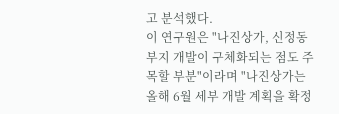고 분석했다.
이 연구원은 "나진상가, 신정동 부지 개발이 구체화되는 점도 주목할 부분"이라며 "나진상가는 올해 6월 세부 개발 계획을 확정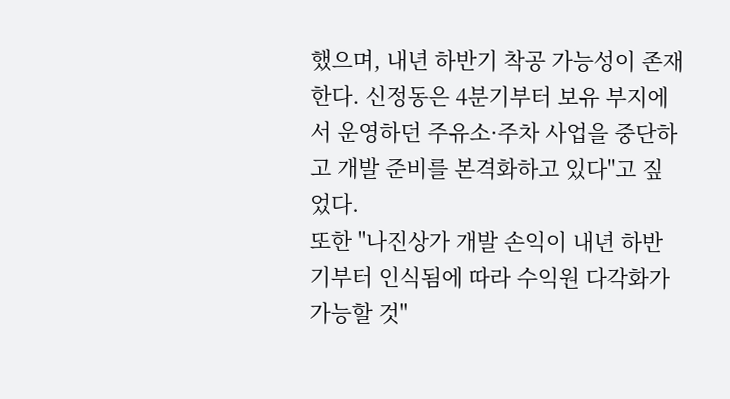했으며, 내년 하반기 착공 가능성이 존재한다. 신정동은 4분기부터 보유 부지에서 운영하던 주유소·주차 사업을 중단하고 개발 준비를 본격화하고 있다"고 짚었다.
또한 "나진상가 개발 손익이 내년 하반기부터 인식됨에 따라 수익원 다각화가 가능할 것"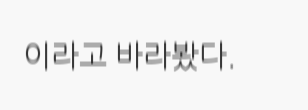이라고 바라봤다.